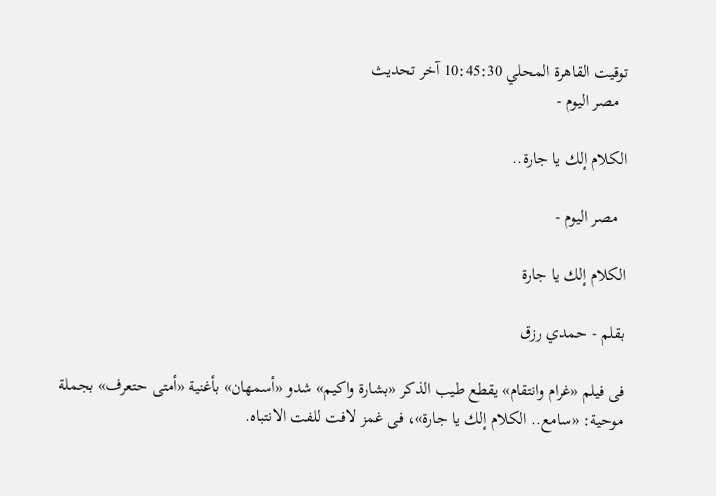توقيت القاهرة المحلي 10:45:30 آخر تحديث
  مصر اليوم -

الكلام إلك يا جارة..

  مصر اليوم -

الكلام إلك يا جارة

بقلم - حمدي رزق

فى فيلم «غرام وانتقام» يقطع طيب الذكر «بشارة واكيم» شدو «أسمهان» بأغنية «أمتى حتعرف» بجملة موحية: «سامع.. الكلام إلك يا جارة»، فى غمز لافت للفت الانتباه.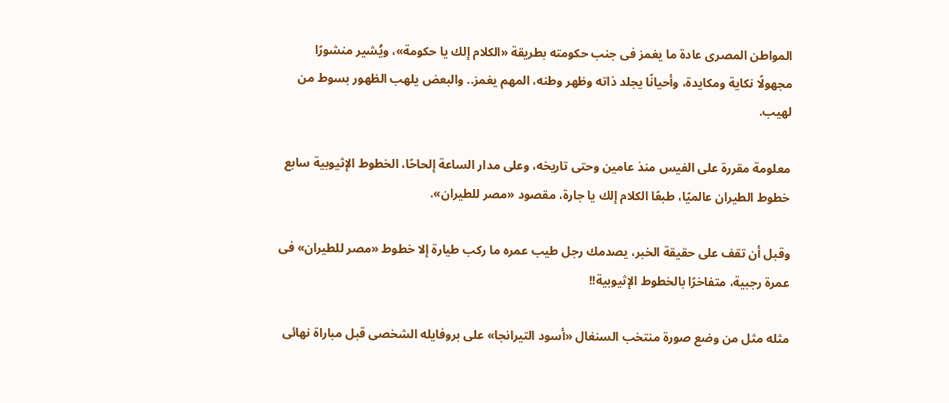المواطن المصرى عادة ما يغمز فى جنب حكومته بطريقة «الكلام إلك يا حكومة»، ويُشير منشورًا مجهولًا نكاية ومكايدة، وأحيانًا يجلد ذاته وظهر وطنه، المهم يغمز.. والبعض يلهب الظهور بسوط من لهيب.

معلومة مقررة على الفيس منذ عامين وحتى تاريخه، وعلى مدار الساعة إلحاحًا، الخطوط الإثيوبية سابع خطوط الطيران عالميًا، طبعًا الكلام إلك يا جارة، مقصود «مصر للطيران».

وقبل أن تقف على حقيقة الخبر، يصدمك رجل طيب عمره ما ركب طيارة إلا خطوط «مصر للطيران» فى عمرة رجبية، متفاخرًا بالخطوط الإثيوبية!!

مثله مثل من وضع صورة منتخب السنغال «أسود التيرانجا» على بروفايله الشخصى قبل مباراة نهائى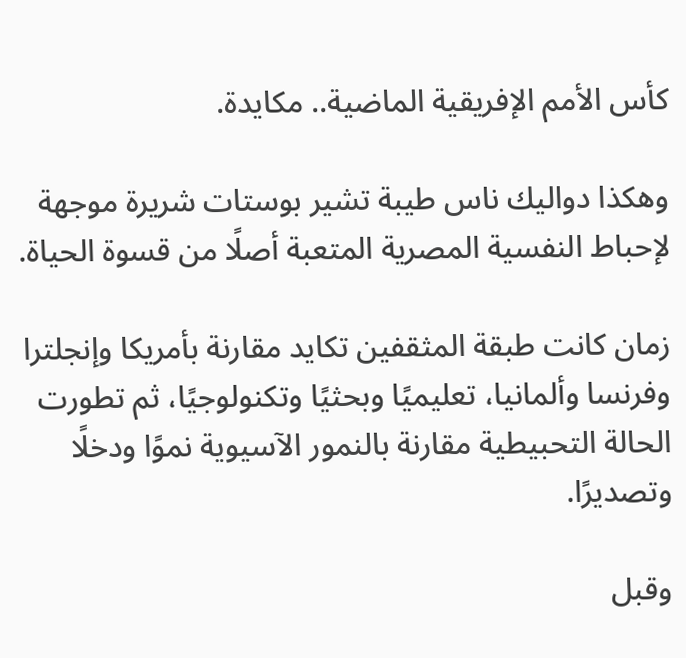كأس الأمم الإفريقية الماضية.. مكايدة.

وهكذا دواليك ناس طيبة تشير بوستات شريرة موجهة لإحباط النفسية المصرية المتعبة أصلًا من قسوة الحياة.

زمان كانت طبقة المثقفين تكايد مقارنة بأمريكا وإنجلترا وفرنسا وألمانيا، تعليميًا وبحثيًا وتكنولوجيًا، ثم تطورت الحالة التحبيطية مقارنة بالنمور الآسيوية نموًا ودخلًا وتصديرًا.

وقبل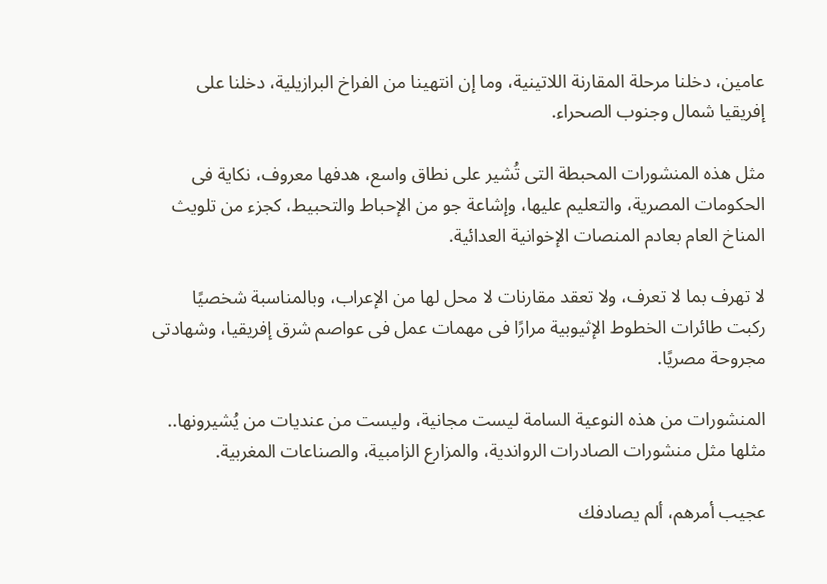عامين، دخلنا مرحلة المقارنة اللاتينية، وما إن انتهينا من الفراخ البرازيلية، دخلنا على إفريقيا شمال وجنوب الصحراء.

مثل هذه المنشورات المحبطة التى تُشير على نطاق واسع، هدفها معروف، نكاية فى الحكومات المصرية، والتعليم عليها، وإشاعة جو من الإحباط والتحبيط، كجزء من تلويث المناخ العام بعادم المنصات الإخوانية العدائية.

لا تهرف بما لا تعرف، ولا تعقد مقارنات لا محل لها من الإعراب، وبالمناسبة شخصيًا ركبت طائرات الخطوط الإثيوبية مرارًا فى مهمات عمل فى عواصم شرق إفريقيا، وشهادتى مجروحة مصريًا.

المنشورات من هذه النوعية السامة ليست مجانية، وليست من عنديات من يُشيرونها.. مثلها مثل منشورات الصادرات الرواندية، والمزارع الزامبية، والصناعات المغربية.

عجيب أمرهم، ألم يصادفك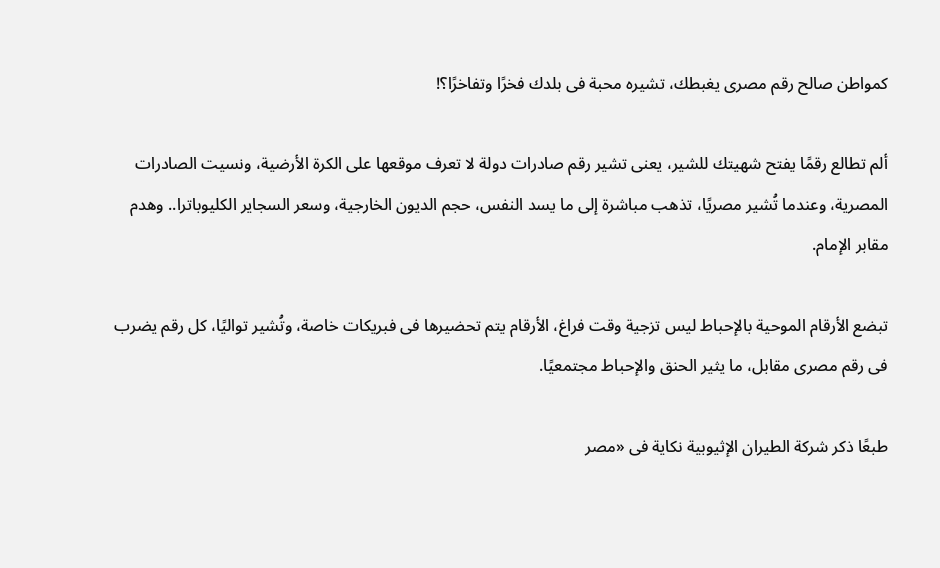كمواطن صالح رقم مصرى يغبطك، تشيره محبة فى بلدك فخرًا وتفاخرًا؟!

ألم تطالع رقمًا يفتح شهيتك للشير، يعنى تشير رقم صادرات دولة لا تعرف موقعها على الكرة الأرضية، ونسيت الصادرات المصرية، وعندما تُشير مصريًا، تذهب مباشرة إلى ما يسد النفس، حجم الديون الخارجية، وسعر السجاير الكليوباترا.. وهدم مقابر الإمام.

تبضع الأرقام الموحية بالإحباط ليس تزجية وقت فراغ، الأرقام يتم تحضيرها فى فبريكات خاصة، وتُشير تواليًا، كل رقم يضرب فى رقم مصرى مقابل، ما يثير الحنق والإحباط مجتمعيًا.

طبعًا ذكر شركة الطيران الإثيوبية نكاية فى «مصر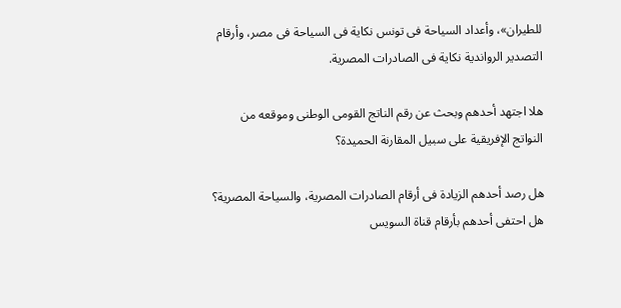للطيران»، وأعداد السياحة فى تونس نكاية فى السياحة فى مصر، وأرقام التصدير الرواندية نكاية فى الصادرات المصرية.

هلا اجتهد أحدهم وبحث عن رقم الناتج القومى الوطنى وموقعه من النواتج الإفريقية على سبيل المقارنة الحميدة؟

هل رصد أحدهم الزيادة فى أرقام الصادرات المصرية، والسياحة المصرية؟ هل احتفى أحدهم بأرقام قناة السويس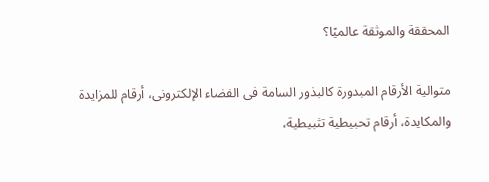المحققة والموثقة عالميًا؟

متوالية الأرقام المبدورة كالبذور السامة فى الفضاء الإلكترونى، أرقام للمزايدة والمكايدة، أرقام تحبيطية تثبيطية،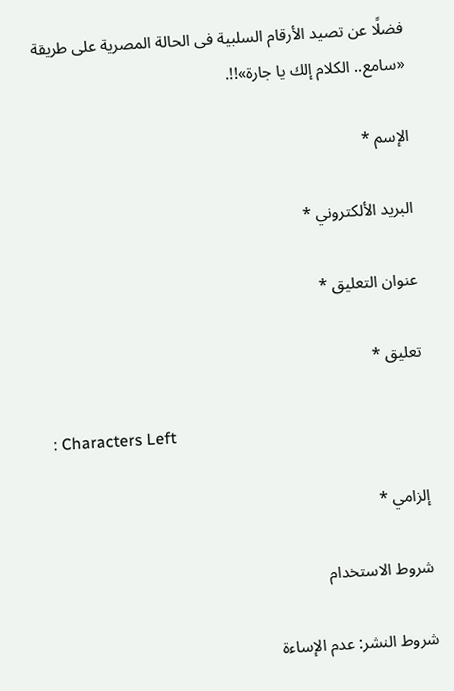فضلًا عن تصيد الأرقام السلبية فى الحالة المصرية على طريقة «سامع.. الكلام إلك يا جارة»!!.

الإسم *

البريد الألكتروني *

عنوان التعليق *

تعليق *

: Characters Left

إلزامي *

شروط الاستخدام

شروط النشر: عدم الإساءة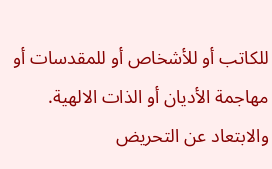للكاتب أو للأشخاص أو للمقدسات أو مهاجمة الأديان أو الذات الالهية. والابتعاد عن التحريض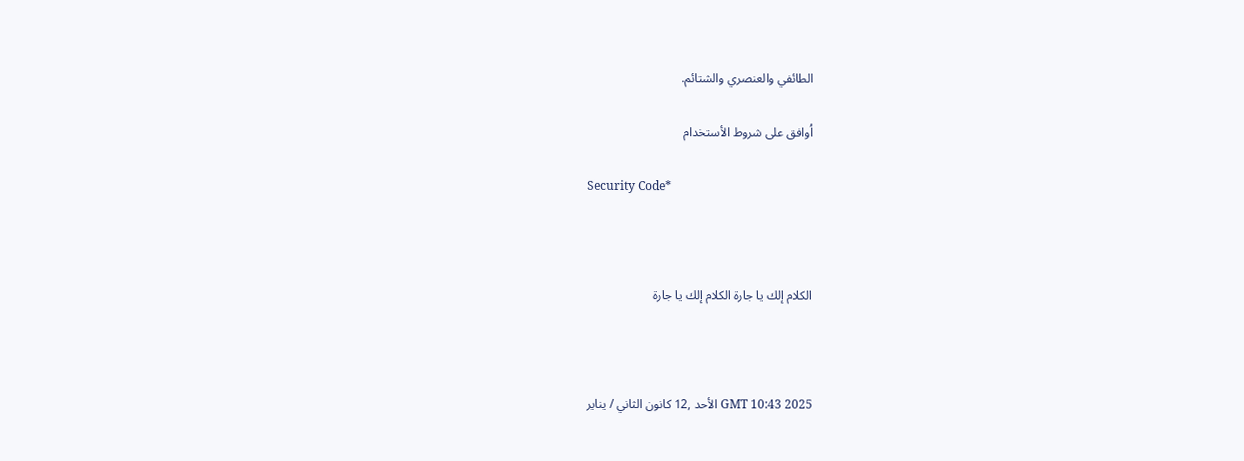الطائفي والعنصري والشتائم.

اُوافق على شروط الأستخدام

Security Code*



الكلام إلك يا جارة الكلام إلك يا جارة



GMT 10:43 2025 الأحد ,12 كانون الثاني / يناير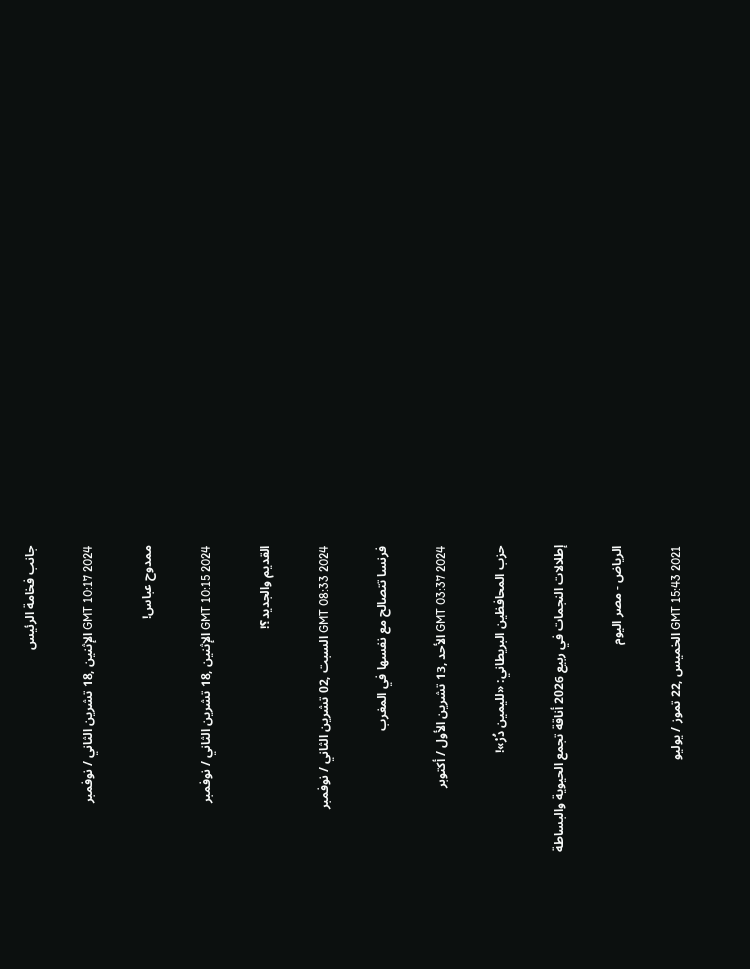جانب فخامة الرئيس

GMT 10:17 2024 الإثنين ,18 تشرين الثاني / نوفمبر

ممدوح عباس!

GMT 10:15 2024 الإثنين ,18 تشرين الثاني / نوفمبر

القديم والجديد؟!

GMT 08:33 2024 السبت ,02 تشرين الثاني / نوفمبر

فرنسا تتصالح مع نفسها في المغرب

GMT 03:37 2024 الأحد ,13 تشرين الأول / أكتوبر

حزب المحافظين البريطاني: «لليمين دُرْ»!

إطلالات النجمات في ربيع 2026 أناقة تجمع الحيوية والبساطة

الرياض - مصر اليوم

GMT 15:43 2021 الخميس ,22 تموز / يوليو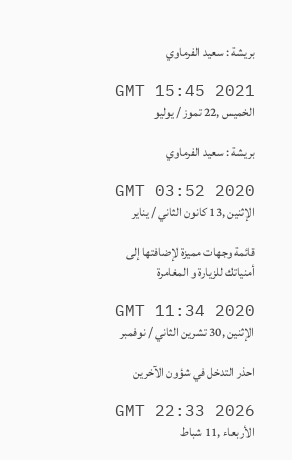بريشة : سعيد الفرماوي

GMT 15:45 2021 الخميس ,22 تموز / يوليو

بريشة : سعيد الفرماوي

GMT 03:52 2020 الإثنين ,13 كانون الثاني / يناير

قائمة وجهات مميزة لإضافتها إلى أمنياتك للزيارة و المغامرة

GMT 11:34 2020 الإثنين ,30 تشرين الثاني / نوفمبر

احذر التدخل في شؤون الآخرين

GMT 22:33 2026 الأربعاء ,11 شباط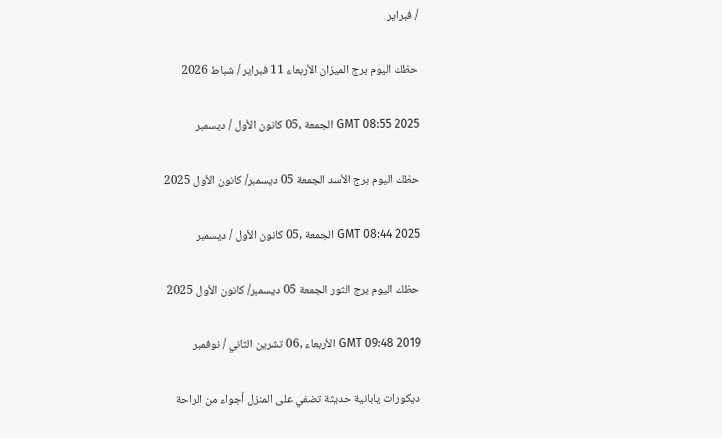/ فبراير

حظك اليوم برج الميزان الأربعاء 11 فبراير / شباط 2026

GMT 08:55 2025 الجمعة ,05 كانون الأول / ديسمبر

حظك اليوم برج الأسد الجمعة 05 ديسمبر/ كانون الأول 2025

GMT 08:44 2025 الجمعة ,05 كانون الأول / ديسمبر

حظك اليوم برج الثور الجمعة 05 ديسمبر/ كانون الأول 2025

GMT 09:48 2019 الأربعاء ,06 تشرين الثاني / نوفمبر

ديكورات يابانية حديثة تضفي على المنزل أجواء من الراحة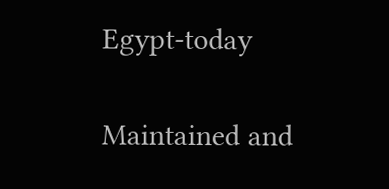Egypt-today

Maintained and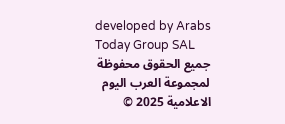developed by Arabs Today Group SAL
جميع الحقوق محفوظة لمجموعة العرب اليوم الاعلامية 2025 ©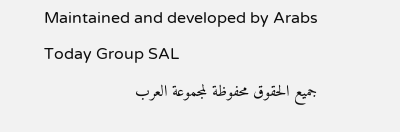Maintained and developed by Arabs Today Group SAL
جميع الحقوق محفوظة لمجموعة العرب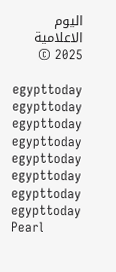اليوم الاعلامية 2025 ©

egypttoday egypttoday egypttoday egypttoday
egypttoday egypttoday egypttoday
egypttoday
Pearl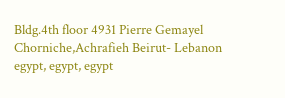Bldg.4th floor 4931 Pierre Gemayel Chorniche,Achrafieh Beirut- Lebanon
egypt, egypt, egypt